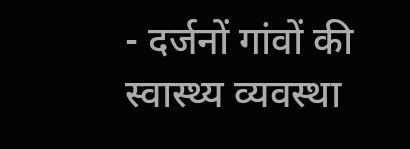- दर्जनों गांवों की स्वास्थ्य व्यवस्था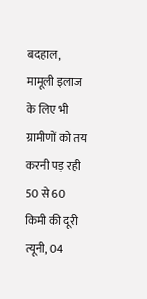बदहाल, मामूली इलाज के लिए भी ग्रामीणों को तय करनी पड़ रही 50 से 60 किमी की दूरी
त्यूनी, 04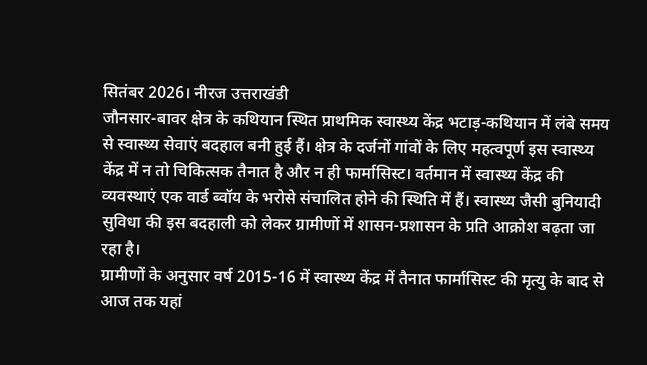सितंबर 2026। नीरज उत्तराखंडी
जौनसार-बावर क्षेत्र के कथियान स्थित प्राथमिक स्वास्थ्य केंद्र भटाड़-कथियान में लंबे समय से स्वास्थ्य सेवाएं बदहाल बनी हुई हैं। क्षेत्र के दर्जनों गांवों के लिए महत्वपूर्ण इस स्वास्थ्य केंद्र में न तो चिकित्सक तैनात है और न ही फार्मासिस्ट। वर्तमान में स्वास्थ्य केंद्र की व्यवस्थाएं एक वार्ड ब्वॉय के भरोसे संचालित होने की स्थिति में हैं। स्वास्थ्य जैसी बुनियादी सुविधा की इस बदहाली को लेकर ग्रामीणों में शासन-प्रशासन के प्रति आक्रोश बढ़ता जा रहा है।
ग्रामीणों के अनुसार वर्ष 2015-16 में स्वास्थ्य केंद्र में तैनात फार्मासिस्ट की मृत्यु के बाद से आज तक यहां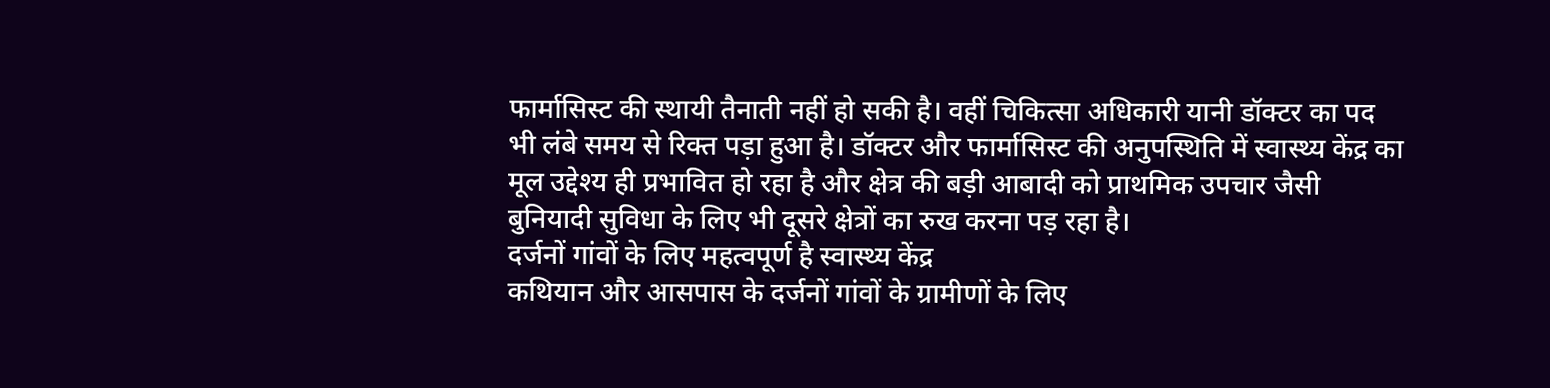फार्मासिस्ट की स्थायी तैनाती नहीं हो सकी है। वहीं चिकित्सा अधिकारी यानी डॉक्टर का पद भी लंबे समय से रिक्त पड़ा हुआ है। डॉक्टर और फार्मासिस्ट की अनुपस्थिति में स्वास्थ्य केंद्र का मूल उद्देश्य ही प्रभावित हो रहा है और क्षेत्र की बड़ी आबादी को प्राथमिक उपचार जैसी बुनियादी सुविधा के लिए भी दूसरे क्षेत्रों का रुख करना पड़ रहा है।
दर्जनों गांवों के लिए महत्वपूर्ण है स्वास्थ्य केंद्र
कथियान और आसपास के दर्जनों गांवों के ग्रामीणों के लिए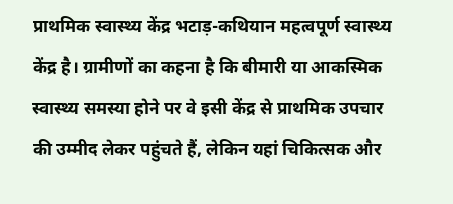प्राथमिक स्वास्थ्य केंद्र भटाड़-कथियान महत्वपूर्ण स्वास्थ्य केंद्र है। ग्रामीणों का कहना है कि बीमारी या आकस्मिक स्वास्थ्य समस्या होने पर वे इसी केंद्र से प्राथमिक उपचार की उम्मीद लेकर पहुंचते हैं, लेकिन यहां चिकित्सक और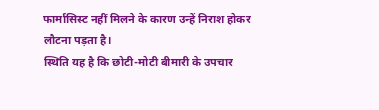फार्मासिस्ट नहीं मिलने के कारण उन्हें निराश होकर लौटना पड़ता है।
स्थिति यह है कि छोटी-मोटी बीमारी के उपचार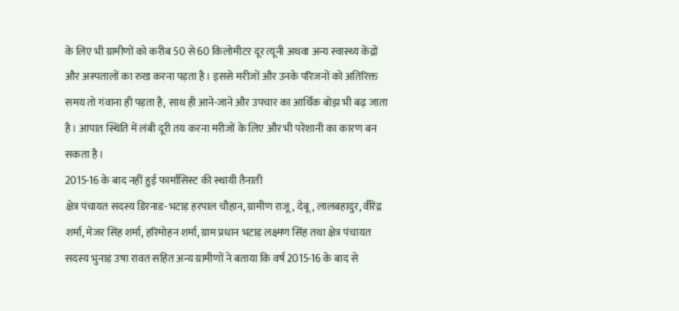के लिए भी ग्रामीणों को करीब 50 से 60 किलोमीटर दूर त्यूनी अथवा अन्य स्वास्थ्य केंद्रों और अस्पतालों का रुख करना पड़ता है। इससे मरीजों और उनके परिजनों को अतिरिक्त समय तो गंवाना ही पड़ता है, साथ ही आने-जाने और उपचार का आर्थिक बोझ भी बढ़ जाता है। आपात स्थिति में लंबी दूरी तय करना मरीजों के लिए और भी परेशानी का कारण बन सकता है।
2015-16 के बाद नहीं हुई फार्मासिस्ट की स्थायी तैनाती
क्षेत्र पंचायत सदस्य डिरनाड-भटाड़ हरपाल चौहान, ग्रामीण राजू, देबू, लालबहादुर, वीरेंद्र शर्मा, मेजर सिंह शर्मा, हरिमोहन शर्मा, ग्राम प्रधान भटाड़ लक्ष्मण सिंह तथा क्षेत्र पंचायत सदस्य भुनाड़ उषा रावत सहित अन्य ग्रामीणों ने बताया कि वर्ष 2015-16 के बाद से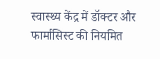स्वास्थ्य केंद्र में डॉक्टर और फार्मासिस्ट की नियमित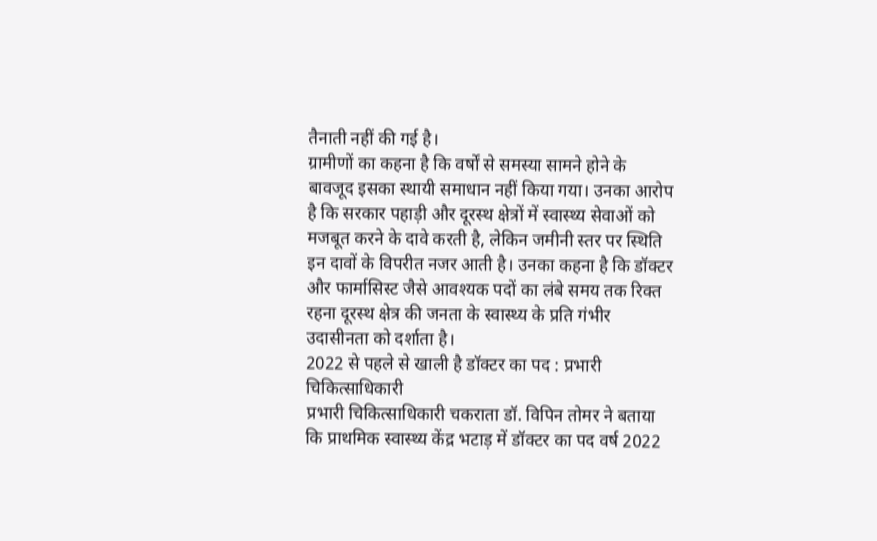तैनाती नहीं की गई है।
ग्रामीणों का कहना है कि वर्षों से समस्या सामने होने के बावजूद इसका स्थायी समाधान नहीं किया गया। उनका आरोप है कि सरकार पहाड़ी और दूरस्थ क्षेत्रों में स्वास्थ्य सेवाओं को मजबूत करने के दावे करती है, लेकिन जमीनी स्तर पर स्थिति इन दावों के विपरीत नजर आती है। उनका कहना है कि डॉक्टर और फार्मासिस्ट जैसे आवश्यक पदों का लंबे समय तक रिक्त रहना दूरस्थ क्षेत्र की जनता के स्वास्थ्य के प्रति गंभीर उदासीनता को दर्शाता है।
2022 से पहले से खाली है डॉक्टर का पद : प्रभारी चिकित्साधिकारी
प्रभारी चिकित्साधिकारी चकराता डॉ. विपिन तोमर ने बताया कि प्राथमिक स्वास्थ्य केंद्र भटाड़ में डॉक्टर का पद वर्ष 2022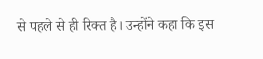से पहले से ही रिक्त है। उन्होंने कहा कि इस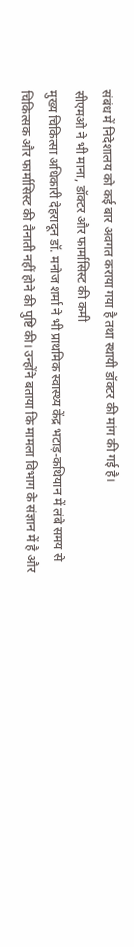संबंध में निदेशालय को कई बार अवगत कराया गया है तथा स्थायी डॉक्टर की मांग की गई है।
सीएमओ ने भी माना, डॉक्टर और फार्मासिस्ट की कमी
मुख्य चिकित्सा अधिकारी देहरादून डॉ. मनोज शर्मा ने भी प्राथमिक स्वास्थ्य केंद्र भटाड़-कथियान में लंबे समय से चिकित्सक और फार्मासिस्ट की तैनाती नहीं होने की पुष्टि की। उन्होंने बताया कि मामला विभाग के संज्ञान में है और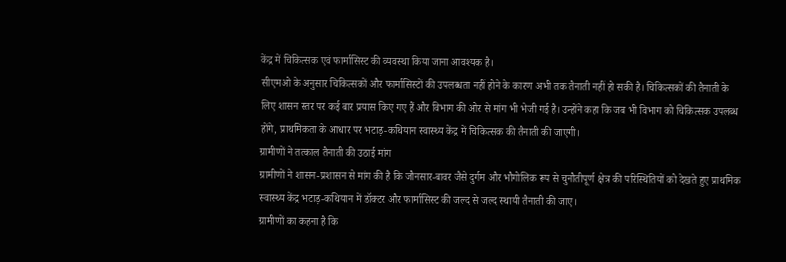केंद्र में चिकित्सक एवं फार्मासिस्ट की व्यवस्था किया जाना आवश्यक है।
सीएमओ के अनुसार चिकित्सकों और फार्मासिस्टों की उपलब्धता नहीं होने के कारण अभी तक तैनाती नहीं हो सकी है। चिकित्सकों की तैनाती के लिए शासन स्तर पर कई बार प्रयास किए गए हैं और विभाग की ओर से मांग भी भेजी गई है। उन्होंने कहा कि जब भी विभाग को चिकित्सक उपलब्ध होंगे, प्राथमिकता के आधार पर भटाड़-कथियान स्वास्थ्य केंद्र में चिकित्सक की तैनाती की जाएगी।
ग्रामीणों ने तत्काल तैनाती की उठाई मांग
ग्रामीणों ने शासन-प्रशासन से मांग की है कि जौनसार-बावर जैसे दुर्गम और भौगोलिक रूप से चुनौतीपूर्ण क्षेत्र की परिस्थितियों को देखते हुए प्राथमिक स्वास्थ्य केंद्र भटाड़-कथियान में डॉक्टर और फार्मासिस्ट की जल्द से जल्द स्थायी तैनाती की जाए।
ग्रामीणों का कहना है कि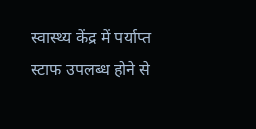स्वास्थ्य केंद्र में पर्याप्त स्टाफ उपलब्ध होने से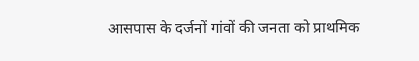आसपास के दर्जनों गांवों की जनता को प्राथमिक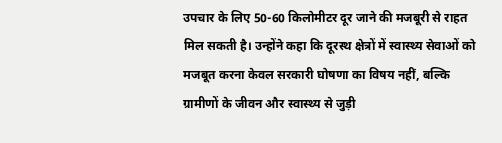उपचार के लिए 50-60 किलोमीटर दूर जाने की मजबूरी से राहत मिल सकती है। उन्होंने कहा कि दूरस्थ क्षेत्रों में स्वास्थ्य सेवाओं को मजबूत करना केवल सरकारी घोषणा का विषय नहीं, बल्कि ग्रामीणों के जीवन और स्वास्थ्य से जुड़ी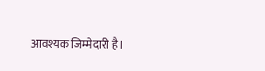आवश्यक जिम्मेदारी है।